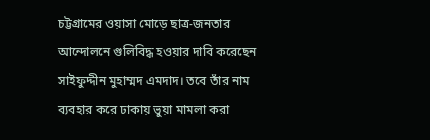চট্টগ্রামের ওয়াসা মোড়ে ছাত্র-জনতার আন্দোলনে গুলিবিদ্ধ হওয়ার দাবি করেছেন সাইফুদ্দীন মুহাম্মদ এমদাদ। তবে তাঁর নাম ব্যবহার করে ঢাকায় ভুয়া মামলা করা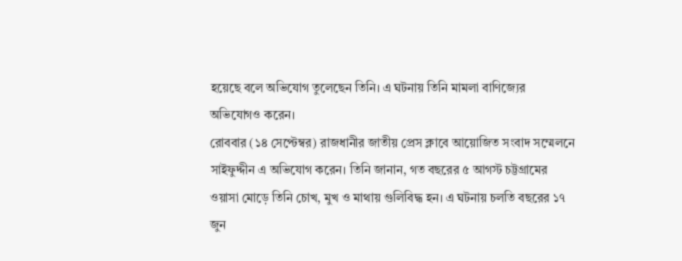হয়েছে বলে অভিযোগ তুলেছেন তিনি। এ ঘটনায় তিনি মামলা বাণিজ্যের অভিযোগও করেন।
রোববার (১৪ সেপ্টেম্বর) রাজধানীর জাতীয় প্রেস ক্লাবে আয়োজিত সংবাদ সম্মেলনে সাইফুদ্দীন এ অভিযোগ করেন। তিনি জানান, গত বছরের ৫ আগস্ট চট্টগ্রামের ওয়াসা মোড়ে তিনি চোখ, মুখ ও মাথায় গুলিবিদ্ধ হন। এ ঘটনায় চলতি বছরের ১৭ জুন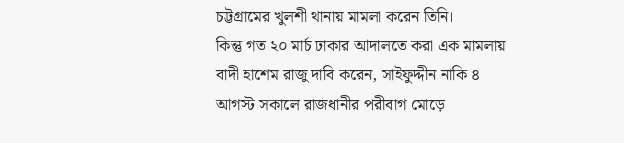চট্টগ্রামের খুলশী থানায় মামলা করেন তিনি।
কিন্তু গত ২০ মার্চ ঢাকার আদালতে করা এক মামলায় বাদী হাশেম রাজু দাবি করেন, সাইফুদ্দীন নাকি ৪ আগস্ট সকালে রাজধানীর পরীবাগ মোড়ে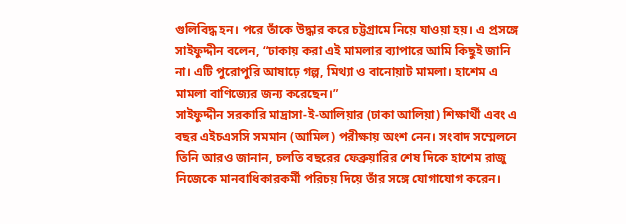গুলিবিদ্ধ হন। পরে তাঁকে উদ্ধার করে চট্টগ্রামে নিয়ে যাওয়া হয়। এ প্রসঙ্গে সাইফুদ্দীন বলেন, “ঢাকায় করা এই মামলার ব্যাপারে আমি কিছুই জানি না। এটি পুরোপুরি আষাঢ়ে গল্প, মিথ্যা ও বানোয়াট মামলা। হাশেম এ মামলা বাণিজ্যের জন্য করেছেন।”
সাইফুদ্দীন সরকারি মাদ্রাসা-ই-আলিয়ার (ঢাকা আলিয়া) শিক্ষার্থী এবং এ বছর এইচএসসি সমমান (আমিল) পরীক্ষায় অংশ নেন। সংবাদ সম্মেলনে তিনি আরও জানান, চলতি বছরের ফেব্রুয়ারির শেষ দিকে হাশেম রাজু নিজেকে মানবাধিকারকর্মী পরিচয় দিয়ে তাঁর সঙ্গে যোগাযোগ করেন।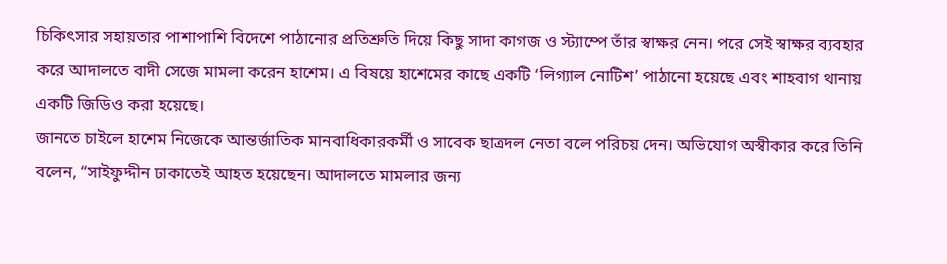চিকিৎসার সহায়তার পাশাপাশি বিদেশে পাঠানোর প্রতিশ্রুতি দিয়ে কিছু সাদা কাগজ ও স্ট্যাম্পে তাঁর স্বাক্ষর নেন। পরে সেই স্বাক্ষর ব্যবহার করে আদালতে বাদী সেজে মামলা করেন হাশেম। এ বিষয়ে হাশেমের কাছে একটি ‘লিগ্যাল নোটিশ’ পাঠানো হয়েছে এবং শাহবাগ থানায় একটি জিডিও করা হয়েছে।
জানতে চাইলে হাশেম নিজেকে আন্তর্জাতিক মানবাধিকারকর্মী ও সাবেক ছাত্রদল নেতা বলে পরিচয় দেন। অভিযোগ অস্বীকার করে তিনি বলেন, “সাইফুদ্দীন ঢাকাতেই আহত হয়েছেন। আদালতে মামলার জন্য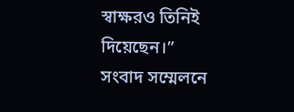স্বাক্ষরও তিনিই দিয়েছেন।”
সংবাদ সম্মেলনে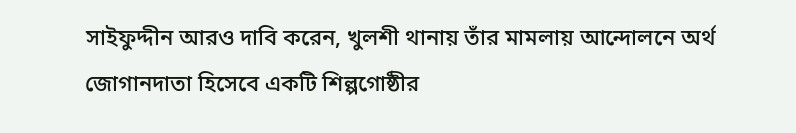সাইফুদ্দীন আরও দাবি করেন, খুলশী থানায় তাঁর মামলায় আন্দোলনে অর্থ জোগানদাতা হিসেবে একটি শিল্পগোষ্ঠীর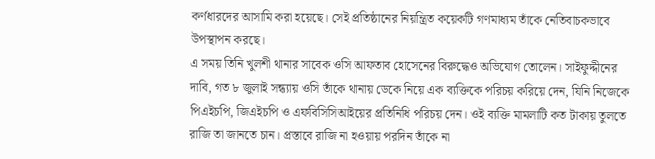কর্ণধারদের আসামি করা হয়েছে। সেই প্রতিষ্ঠানের নিয়ন্ত্রিত কয়েকটি গণমাধ্যম তাঁকে নেতিবাচকভাবে উপস্থাপন করছে।
এ সময় তিনি খুলশী থানার সাবেক ওসি আফতাব হোসেনের বিরুদ্ধেও অভিযোগ তোলেন। সাইফুদ্দীনের দাবি, গত ৮ জুলাই সন্ধ্যায় ওসি তাঁকে থানায় ডেকে নিয়ে এক ব্যক্তিকে পরিচয় করিয়ে দেন, যিনি নিজেকে পিএইচপি, জিএইচপি ও এফবিসিসিআইয়ের প্রতিনিধি পরিচয় দেন। ওই ব্যক্তি মামলাটি কত টাকায় তুলতে রাজি তা জানতে চান। প্রস্তাবে রাজি না হওয়ায় পরদিন তাঁকে না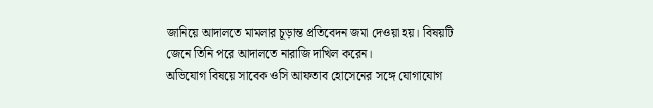জানিয়ে আদালতে মামলার চূড়ান্ত প্রতিবেদন জমা দেওয়া হয়। বিষয়টি জেনে তিনি পরে আদালতে নারাজি দাখিল করেন।
অভিযোগ বিষয়ে সাবেক ওসি আফতাব হোসেনের সঙ্গে যোগাযোগ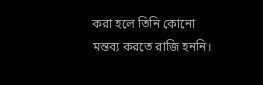করা হলে তিনি কোনো মন্তব্য করতে রাজি হননি।